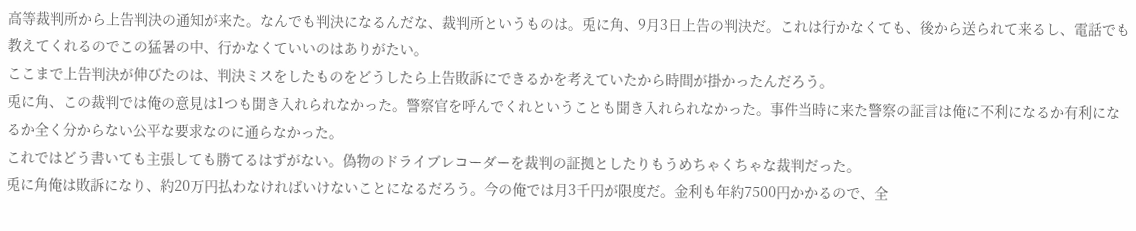高等裁判所から上告判決の通知が来た。なんでも判決になるんだな、裁判所というものは。兎に角、9月3日上告の判決だ。これは行かなくても、後から送られて来るし、電話でも教えてくれるのでこの猛暑の中、行かなくていいのはありがたい。
ここまで上告判決が伸びたのは、判決ミスをしたものをどうしたら上告敗訴にできるかを考えていたから時間が掛かったんだろう。
兎に角、この裁判では俺の意見は1つも聞き入れられなかった。警察官を呼んでくれということも聞き入れられなかった。事件当時に来た警察の証言は俺に不利になるか有利になるか全く分からない公平な要求なのに通らなかった。
これではどう書いても主張しても勝てるはずがない。偽物のドライブレコーダーを裁判の証拠としたりもうめちゃくちゃな裁判だった。
兎に角俺は敗訴になり、約20万円払わなければいけないことになるだろう。今の俺では月3千円が限度だ。金利も年約7500円かかるので、全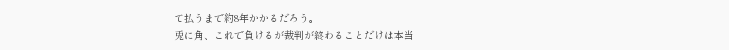て払うまで約8年かかるだろう。
兎に角、これで負けるが裁判が終わることだけは本当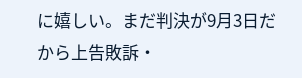に嬉しい。まだ判決が9月3日だから上告敗訴・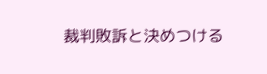裁判敗訴と決めつける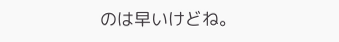のは早いけどね。